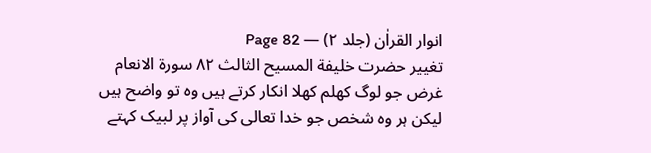انوار القراٰن (جلد ۲) — Page 82
تغییر حضرت خلیفة المسیح الثالث ۸۲ سورة الانعام غرض جو لوگ کھلم کھلا انکار کرتے ہیں وہ تو واضح ہیں لیکن ہر وہ شخص جو خدا تعالی کی آواز پر لبیک کہتے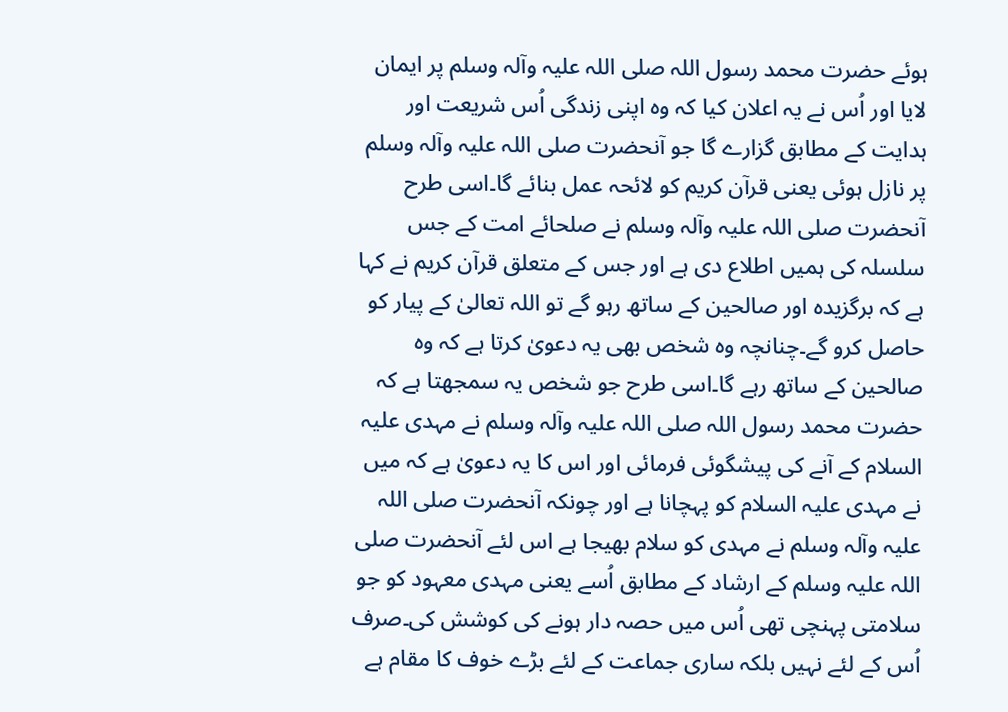ہوئے حضرت محمد رسول اللہ صلی اللہ علیہ وآلہ وسلم پر ایمان لایا اور اُس نے یہ اعلان کیا کہ وہ اپنی زندگی اُس شریعت اور ہدایت کے مطابق گزارے گا جو آنحضرت صلی اللہ علیہ وآلہ وسلم پر نازل ہوئی یعنی قرآن کریم کو لائحہ عمل بنائے گا۔اسی طرح آنحضرت صلی اللہ علیہ وآلہ وسلم نے صلحائے امت کے جس سلسلہ کی ہمیں اطلاع دی ہے اور جس کے متعلق قرآن کریم نے کہا ہے کہ برگزیدہ اور صالحین کے ساتھ رہو گے تو اللہ تعالیٰ کے پیار کو حاصل کرو گے۔چنانچہ وہ شخص بھی یہ دعویٰ کرتا ہے کہ وہ صالحین کے ساتھ رہے گا۔اسی طرح جو شخص یہ سمجھتا ہے کہ حضرت محمد رسول اللہ صلی اللہ علیہ وآلہ وسلم نے مہدی علیہ السلام کے آنے کی پیشگوئی فرمائی اور اس کا یہ دعویٰ ہے کہ میں نے مہدی علیہ السلام کو پہچانا ہے اور چونکہ آنحضرت صلی اللہ علیہ وآلہ وسلم نے مہدی کو سلام بھیجا ہے اس لئے آنحضرت صلی اللہ علیہ وسلم کے ارشاد کے مطابق اُسے یعنی مہدی معہود کو جو سلامتی پہنچی تھی اُس میں حصہ دار ہونے کی کوشش کی۔صرف اُس کے لئے نہیں بلکہ ساری جماعت کے لئے بڑے خوف کا مقام ہے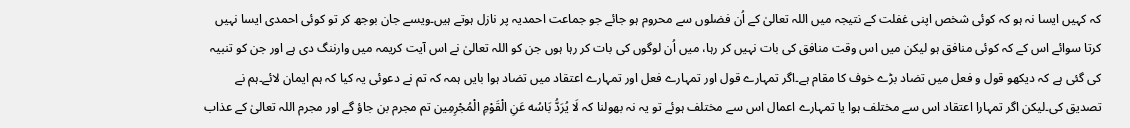کہ کہیں ایسا نہ ہو کہ کوئی شخص اپنی غفلت کے نتیجہ میں اللہ تعالیٰ کے اُن فضلوں سے محروم ہو جائے جو جماعت احمدیہ پر نازل ہوتے ہیں۔ویسے جان بوجھ کر تو کوئی احمدی ایسا نہیں کرتا سوائے اس کے کہ کوئی منافق ہو لیکن میں اس وقت منافق کی بات نہیں کر رہا، میں اُن لوگوں کی بات کر رہا ہوں جن کو اللہ تعالیٰ نے اس آیت کریمہ میں وارننگ دی ہے اور جن کو تنبیہ کی گئی ہے کہ دیکھو قول و فعل میں تضاد بڑے خوف کا مقام ہے۔اگر تمہارے قول اور تمہارے فعل اور تمہارے اعتقاد میں تضاد ہوا بایں ہمہ کہ تم نے دعوئی یہ کیا کہ ہم ایمان لائے۔ہم نے تصدیق کی۔لیکن اگر تمہارا اعتقاد اس سے مختلف ہوا یا تمہارے اعمال اس سے مختلف ہوئے تو یہ نہ بھولنا کہ لَا يُرَدُّ بَاسُه عَنِ الْقَوْمِ الْمُجْرِمِين تم مجرم بن جاؤ گے اور مجرم اللہ تعالیٰ کے عذاب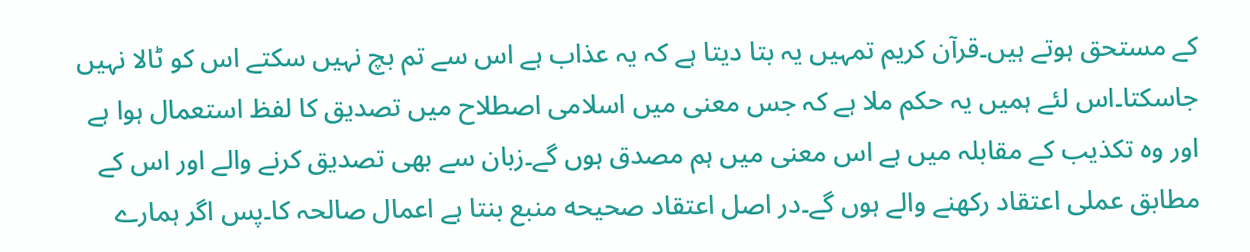کے مستحق ہوتے ہیں۔قرآن کریم تمہیں یہ بتا دیتا ہے کہ یہ عذاب ہے اس سے تم بچ نہیں سکتے اس کو ٹالا نہیں جاسکتا۔اس لئے ہمیں یہ حکم ملا ہے کہ جس معنی میں اسلامی اصطلاح میں تصدیق کا لفظ استعمال ہوا ہے اور وہ تکذیب کے مقابلہ میں ہے اس معنی میں ہم مصدق ہوں گے۔زبان سے بھی تصدیق کرنے والے اور اس کے مطابق عملی اعتقاد رکھنے والے ہوں گے۔در اصل اعتقاد صحیحه منبع بنتا ہے اعمال صالحہ کا۔پس اگر ہمارے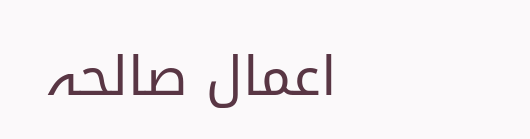اعمال صالحہ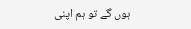ہوں گے تو ہم اپنی